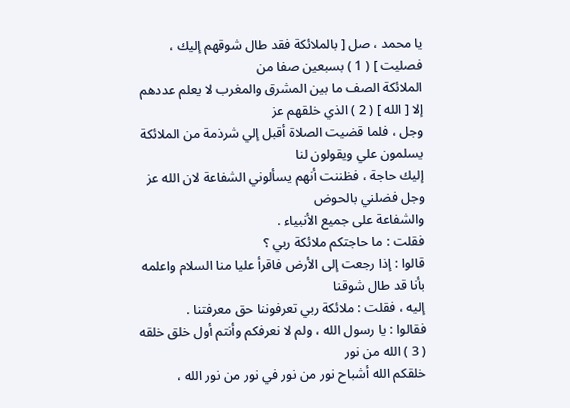يا محمد ، صل [ بالملائكة فقد طال شوقهم إليك ، فصليت ] ( 1 ) بسبعين صفا من
الملائكة الصف ما بين المشرق والمغرب لا يعلم عددهم إلا [ الله ] ( 2 ) الذي خلقهم عز
وجل ، فلما قضيت الصلاة أقبل إلي شرذمة من الملائكة يسلمون علي ويقولون لنا
إليك حاجة ، فظننت أنهم يسألوني الشفاعة لان الله عز وجل فضلني بالحوض
والشفاعة على جميع الأنبياء .
فقلت : ما حاجتكم ملائكة ربي ؟
قالوا : إذا رجعت إلى الأرض فاقرأ عليا منا السلام واعلمه بأنا قد طال شوقنا
إليه ، فقلت : ملائكة ربي تعرفوننا حق معرفتنا .
فقالوا : يا رسول الله ، ولم لا نعرفكم وأنتم أول خلق خلقه ( 3 ) الله من نور
خلقكم الله أشباح نور من نور في نور من نور الله ،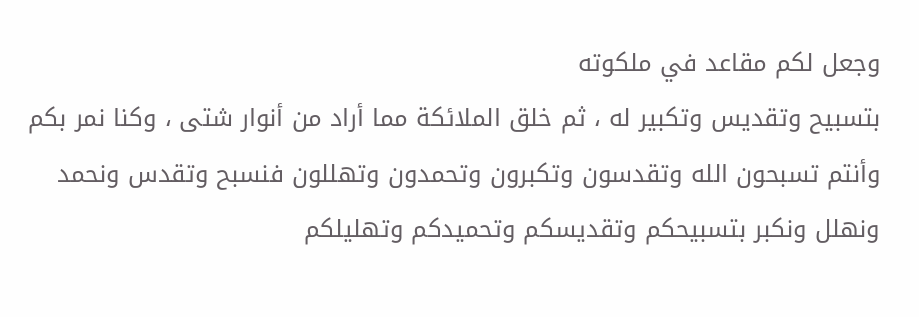وجعل لكم مقاعد في ملكوته
بتسبيح وتقديس وتكبير له ، ثم خلق الملائكة مما أراد من أنوار شتى ، وكنا نمر بكم
وأنتم تسبحون الله وتقدسون وتكبرون وتحمدون وتهللون فنسبح وتقدس ونحمد
ونهلل ونكبر بتسبيحكم وتقديسكم وتحميدكم وتهليلكم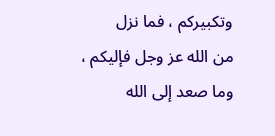وتكبيركم ، فما نزل
من الله عز وجل فإليكم ، وما صعد إلى الله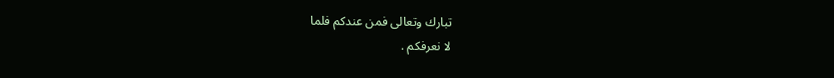تبارك وتعالى فمن عندكم فلما
لا نعرفكم .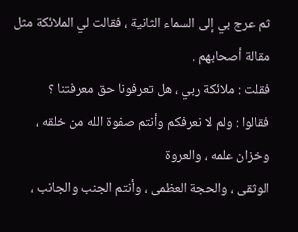ثم عرج بي إلى السماء الثانية ، فقالت لي الملائكة مثل مقالة أصحابهم .
فقلت : ملائكة ربي ، هل تعرفونا حق معرفتنا ؟
فقالوا : ولم لا نعرفكم وأنتم صفوة الله من خلقه ، وخزان علمه ، والعروة
الوثقى ، والحجة العظمى ، وأنتم الجنب والجانب ،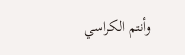وأنتم الكراسي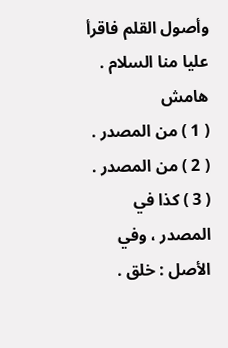وأصول القلم فاقرأ
عليا منا السلام .
هامش
( 1 ) من المصدر .
( 2 ) من المصدر .
( 3 ) كذا في المصدر ، وفي الأصل : خلق .